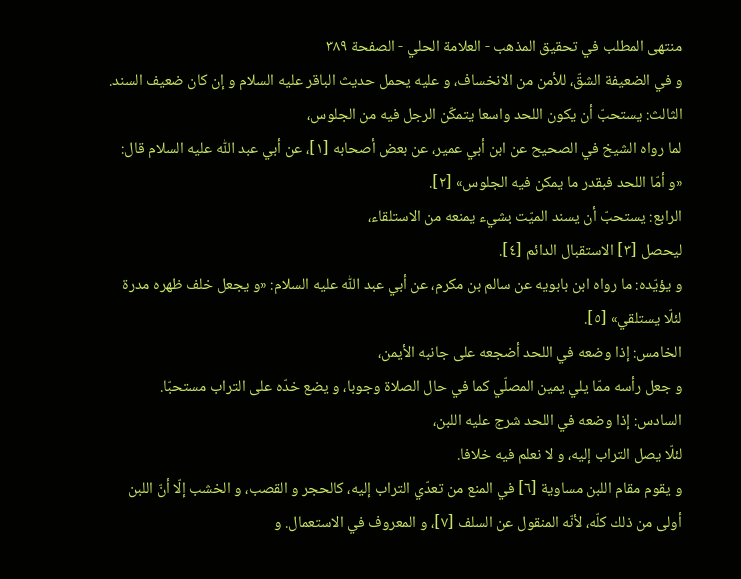منتهى المطلب في تحقيق المذهب - العلامة الحلي - الصفحة ٣٨٩
و في الضعيفة الشقّ، للأمن من الانخساف، و عليه يحمل حديث الباقر عليه السلام و إن كان ضعيف السند.
الثالث: يستحبّ أن يكون اللحد واسعا يتمكّن الرجل فيه من الجلوس،
لما رواه الشيخ في الصحيح عن ابن أبي عمير، عن بعض أصحابه [١]، عن أبي عبد اللّٰه عليه السلام قال:
«و أمّا اللحد فبقدر ما يمكن فيه الجلوس» [٢].
الرابع: يستحبّ أن يسند الميّت بشيء يمنعه من الاستلقاء،
ليحصل [٣] الاستقبال الدائم [٤].
و يؤيّده: ما رواه ابن بابويه عن سالم بن مكرم، عن أبي عبد اللّٰه عليه السلام: «و يجعل خلف ظهره مدرة لئلّا يستلقي» [٥].
الخامس: إذا وضعه في اللحد أضجعه على جانبه الأيمن،
و جعل رأسه ممّا يلي يمين المصلّي كما في حال الصلاة وجوبا، و يضع خدّه على التراب مستحبّا.
السادس: إذا وضعه في اللحد شرج عليه اللبن،
لئلّا يصل التراب إليه، و لا نعلم فيه خلافا.
و يقوم مقام اللبن مساوية [٦] في المنع من تعدّي التراب إليه، كالحجر و القصب، و الخشب إلّا أنّ اللبن أولى من ذلك كلّه، لأنّه المنقول عن السلف [٧]، و المعروف في الاستعمال. و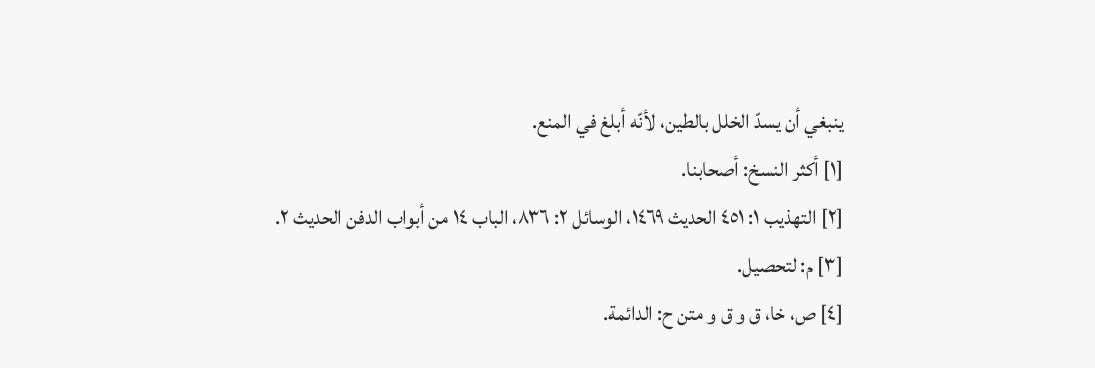ينبغي أن يسدّ الخلل بالطين، لأنّه أبلغ في المنع.
[١] أكثر النسخ: أصحابنا.
[٢] التهذيب ١: ٤٥١ الحديث ١٤٦٩، الوسائل ٢: ٨٣٦، الباب ١٤ من أبواب الدفن الحديث ٢.
[٣] م: لتحصيل.
[٤] ص، خا، ق و ق و متن ح: الدائمة.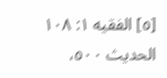[٥] الفقيه ١: ١٠٨ الحديث ٥٠٠،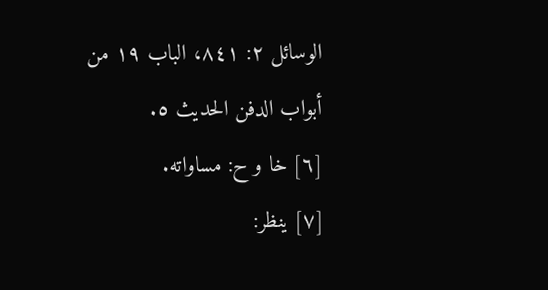الوسائل ٢: ٨٤١، الباب ١٩ من أبواب الدفن الحديث ٥.
[٦] خا و ح: مساواته.
[٧] ينظر: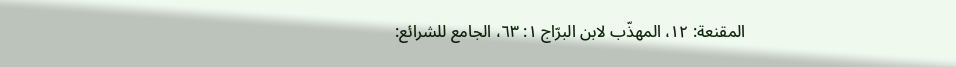المقنعة: ١٢، المهذّب لابن البرّاج ١: ٦٣، الجامع للشرائع: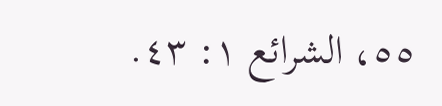٥٥، الشرائع ١: ٤٣.